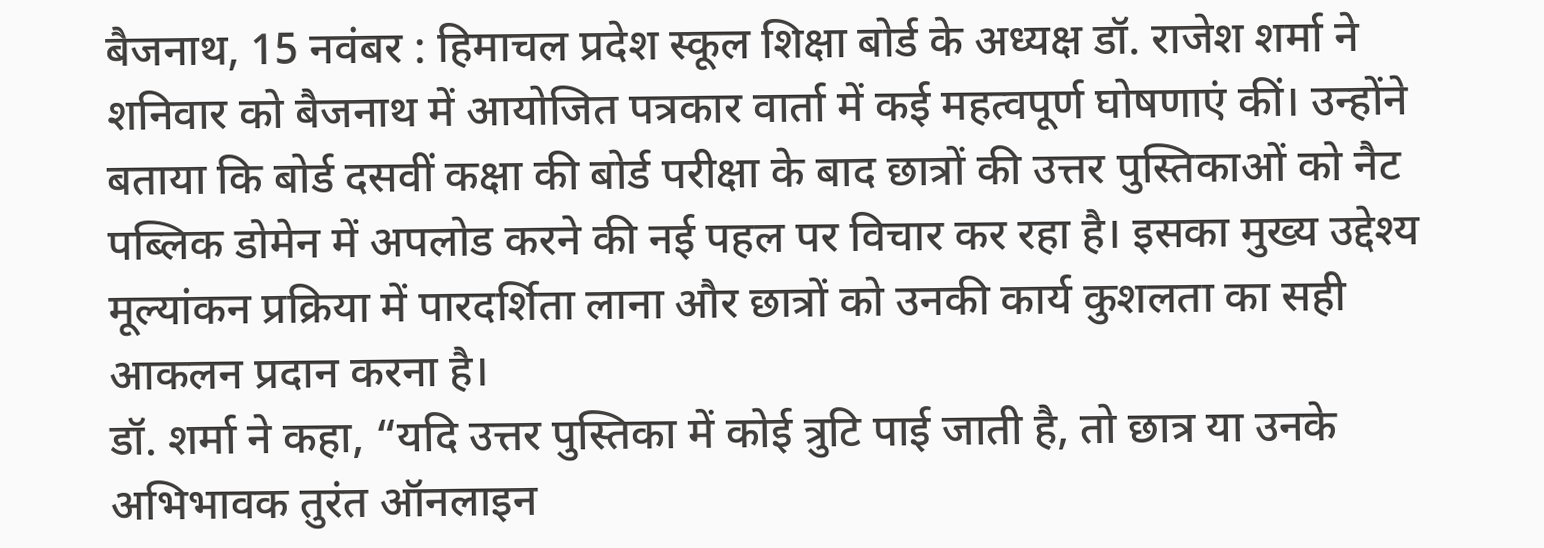बैजनाथ, 15 नवंबर : हिमाचल प्रदेश स्कूल शिक्षा बोर्ड के अध्यक्ष डॉ. राजेश शर्मा ने शनिवार को बैजनाथ में आयोजित पत्रकार वार्ता में कई महत्वपूर्ण घोषणाएं कीं। उन्होंने बताया कि बोर्ड दसवीं कक्षा की बोर्ड परीक्षा के बाद छात्रों की उत्तर पुस्तिकाओं को नैट पब्लिक डोमेन में अपलोड करने की नई पहल पर विचार कर रहा है। इसका मुख्य उद्देश्य मूल्यांकन प्रक्रिया में पारदर्शिता लाना और छात्रों को उनकी कार्य कुशलता का सही आकलन प्रदान करना है।
डॉ. शर्मा ने कहा, “यदि उत्तर पुस्तिका में कोई त्रुटि पाई जाती है, तो छात्र या उनके अभिभावक तुरंत ऑनलाइन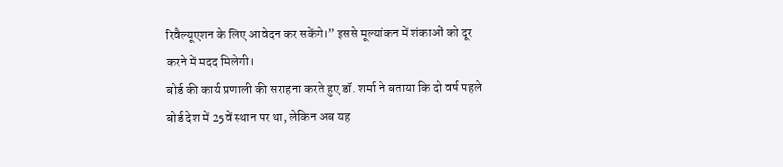रिवैल्यूएशन के लिए आवेदन कर सकेंगे।” इससे मूल्यांकन में शंकाओं को दूर करने में मदद मिलेगी।
बोर्ड की कार्य प्रणाली की सराहना करते हुए डॉ. शर्मा ने बताया कि दो वर्ष पहले बोर्ड देश में 25वें स्थान पर था, लेकिन अब यह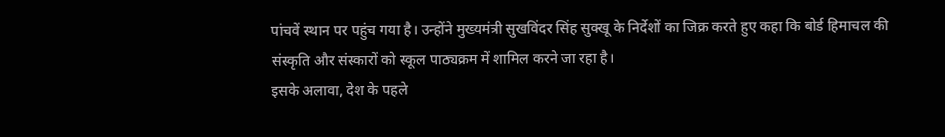पांचवें स्थान पर पहुंच गया है। उन्होंने मुख्यमंत्री सुखविंदर सिंह सुक्खू के निर्देशों का जिक्र करते हुए कहा कि बोर्ड हिमाचल की संस्कृति और संस्कारों को स्कूल पाठ्यक्रम में शामिल करने जा रहा है।
इसके अलावा, देश के पहले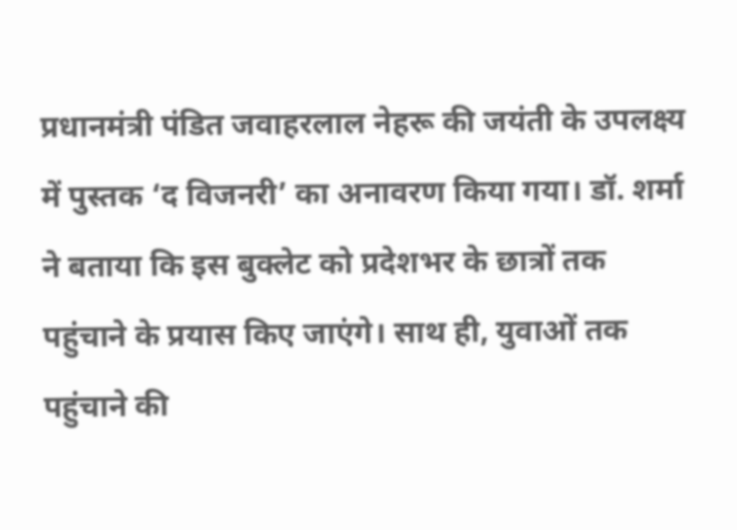प्रधानमंत्री पंडित जवाहरलाल नेहरू की जयंती के उपलक्ष्य में पुस्तक ‘द विजनरी’ का अनावरण किया गया। डॉ. शर्मा ने बताया कि इस बुक्लेट को प्रदेशभर के छात्रों तक पहुंचाने के प्रयास किए जाएंगे। साथ ही, युवाओं तक पहुंचाने की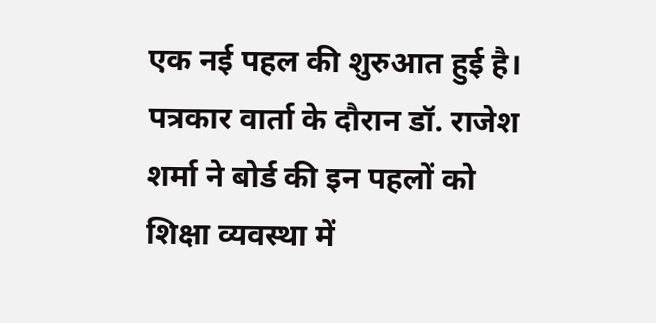एक नई पहल की शुरुआत हुई है।
पत्रकार वार्ता के दौरान डॉ. राजेश शर्मा ने बोर्ड की इन पहलों को शिक्षा व्यवस्था में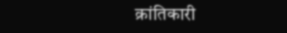क्रांतिकारी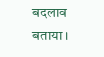बदलाव बताया।